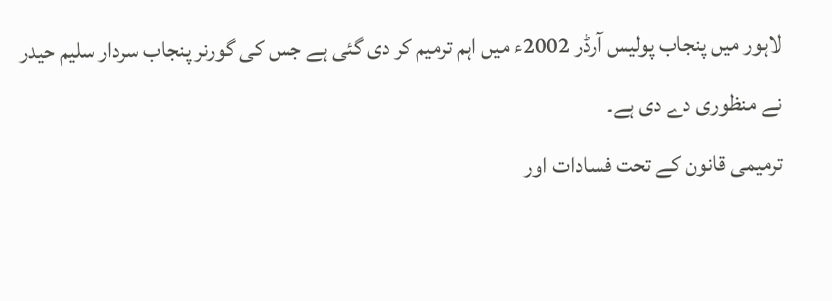لاہور میں پنجاب پولیس آرڈر 2002ء میں اہم ترمیم کر دی گئی ہے جس کی گورنر پنجاب سردار سلیم حیدر نے منظوری دے دی ہے۔
ترمیمی قانون کے تحت فسادات اور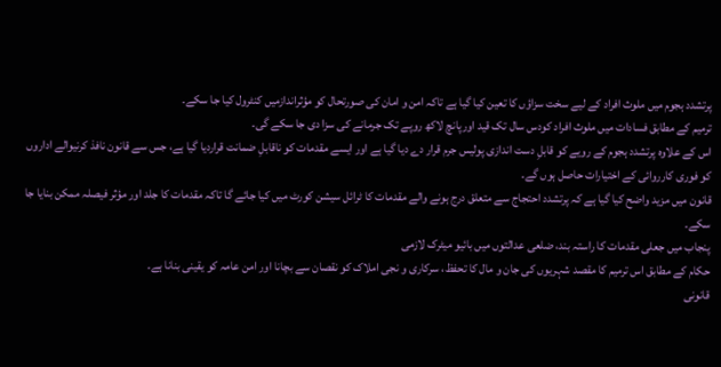پرتشدد ہجوم میں ملوث افراد کے لیے سخت سزاؤں کا تعین کیا گیا ہے تاکہ امن و امان کی صورتحال کو مؤثراندازمیں کنٹرول کیا جا سکے۔
ترمیم کے مطابق فسادات میں ملوث افراد کودس سال تک قید اورپانچ لاکھ روپے تک جرمانے کی سزا دی جا سکے گی۔
اس کے علاوہ پرتشدد ہجوم کے رویے کو قابلِ دست اندازی پولیس جرم قرار دے دیا گیا ہے اور ایسے مقدمات کو ناقابلِ ضمانت قراردیا گیا ہے، جس سے قانون نافذ کرنیوالے اداروں کو فوری کارروائی کے اختیارات حاصل ہوں گے۔
قانون میں مزید واضح کیا گیا ہے کہ پرتشدد احتجاج سے متعلق درج ہونے والے مقدمات کا ٹرائل سیشن کورٹ میں کیا جائے گا تاکہ مقدمات کا جلد اور مؤثر فیصلہ ممکن بنایا جا سکے۔
پنجاب میں جعلی مقدمات کا راستہ بند، ضلعی عدالتوں میں بائیو میٹرک لازمی
حکام کے مطابق اس ترمیم کا مقصد شہریوں کی جان و مال کا تحفظ، سرکاری و نجی املاک کو نقصان سے بچانا اور امن عامہ کو یقینی بنانا ہے۔
قانونی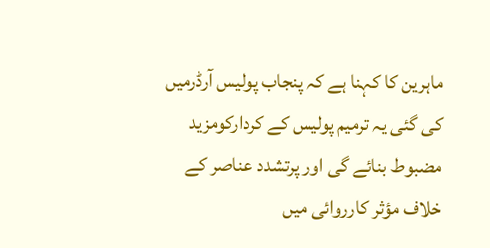ماہرین کا کہنا ہے کہ پنجاب پولیس آرڈرمیں کی گئی یہ ترمیم پولیس کے کردارکومزید مضبوط بنائے گی اور پرتشدد عناصر کے خلاف مؤثر کارروائی میں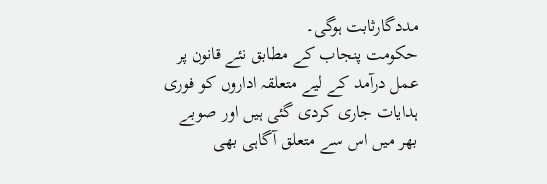مددگارثابت ہوگی۔
حکومت پنجاب کے مطابق نئے قانون پر عمل درآمد کے لیے متعلقہ اداروں کو فوری ہدایات جاری کردی گئی ہیں اور صوبے بھر میں اس سے متعلق آگاہی بھی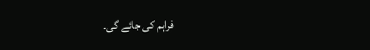فراہم کی جائے گی۔